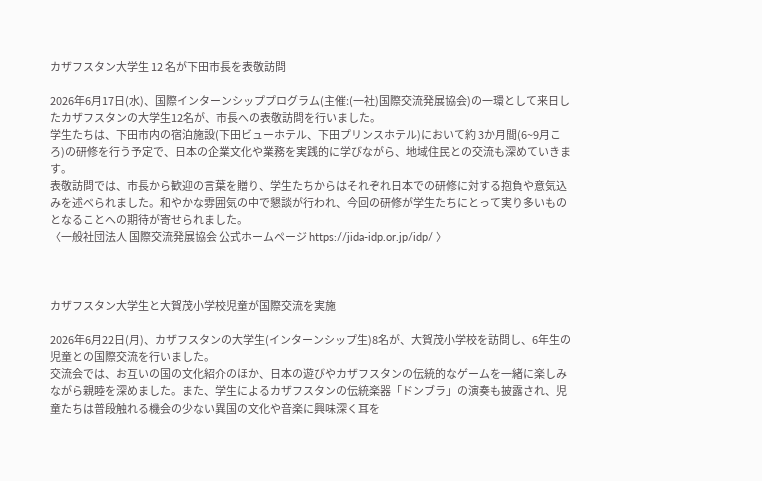カザフスタン大学生 12 名が下田市長を表敬訪問

2026年6月17日(水)、国際インターンシッププログラム(主催:(一社)国際交流発展協会)の一環として来日したカザフスタンの大学生12名が、市長への表敬訪問を行いました。
学生たちは、下田市内の宿泊施設(下田ビューホテル、下田プリンスホテル)において約 3か月間(6~9月ころ)の研修を行う予定で、日本の企業文化や業務を実践的に学びながら、地域住民との交流も深めていきます。
表敬訪問では、市長から歓迎の言葉を贈り、学生たちからはそれぞれ日本での研修に対する抱負や意気込みを述べられました。和やかな雰囲気の中で懇談が行われ、今回の研修が学生たちにとって実り多いものとなることへの期待が寄せられました。
〈一般社団法人 国際交流発展協会 公式ホームページ https://jida-idp.or.jp/idp/ 〉



カザフスタン大学生と大賀茂小学校児童が国際交流を実施

2026年6月22日(月)、カザフスタンの大学生(インターンシップ生)8名が、大賀茂小学校を訪問し、6年生の児童との国際交流を行いました。
交流会では、お互いの国の文化紹介のほか、日本の遊びやカザフスタンの伝統的なゲームを一緒に楽しみながら親睦を深めました。また、学生によるカザフスタンの伝統楽器「ドンブラ」の演奏も披露され、児童たちは普段触れる機会の少ない異国の文化や音楽に興味深く耳を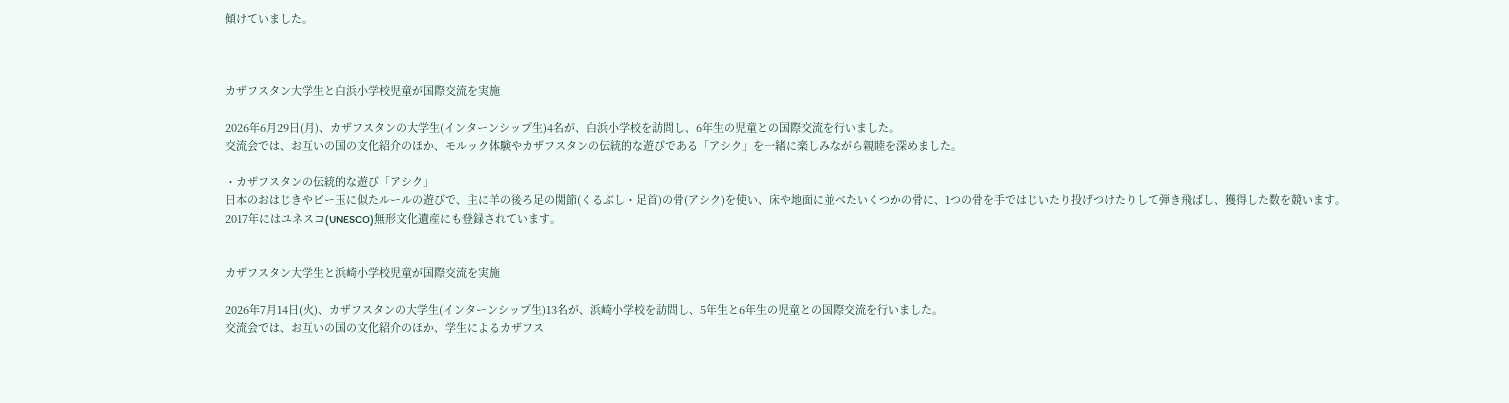傾けていました。



カザフスタン大学生と白浜小学校児童が国際交流を実施

2026年6月29日(月)、カザフスタンの大学生(インターンシップ生)4名が、白浜小学校を訪問し、6年生の児童との国際交流を行いました。
交流会では、お互いの国の文化紹介のほか、モルック体験やカザフスタンの伝統的な遊びである「アシク」を一緒に楽しみながら親睦を深めました。

・カザフスタンの伝統的な遊び「アシク」
日本のおはじきやビー玉に似たルールの遊びで、主に羊の後ろ足の関節(くるぶし・足首)の骨(アシク)を使い、床や地面に並べたいくつかの骨に、1つの骨を手ではじいたり投げつけたりして弾き飛ばし、獲得した数を競います。
2017年にはユネスコ(UNESCO)無形文化遺産にも登録されています。


カザフスタン大学生と浜崎小学校児童が国際交流を実施

2026年7月14日(火)、カザフスタンの大学生(インターンシップ生)13名が、浜崎小学校を訪問し、5年生と6年生の児童との国際交流を行いました。
交流会では、お互いの国の文化紹介のほか、学生によるカザフス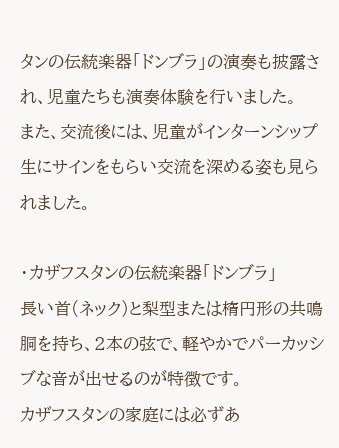タンの伝統楽器「ドンブラ」の演奏も披露され、児童たちも演奏体験を行いました。
また、交流後には、児童がインターンシップ生にサインをもらい交流を深める姿も見られました。

・カザフスタンの伝統楽器「ドンブラ」
長い首(ネック)と梨型または楕円形の共鳴胴を持ち、2本の弦で、軽やかでパーカッシブな音が出せるのが特徴です。
カザフスタンの家庭には必ずあ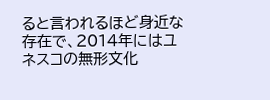ると言われるほど身近な存在で、2014年にはユネスコの無形文化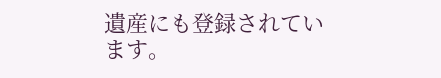遺産にも登録されています。